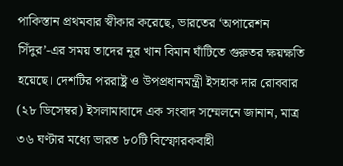পাকিস্তান প্রথমবার স্বীকার করেছে, ভারতের ‘অপারেশন সিঁদুর’-এর সময় তাদের নূর খান বিমান ঘাঁটিতে গুরুতর ক্ষয়ক্ষতি হয়েছে। দেশটির পররাষ্ট্র ও উপপ্রধানমন্ত্রী ইসহাক দার রোববার (২৮ ডিসেম্বর) ইসলামাবাদে এক সংবাদ সম্মেলনে জানান, মাত্র ৩৬ ঘণ্টার মধ্যে ভারত ৮০টি বিস্ফোরকবাহী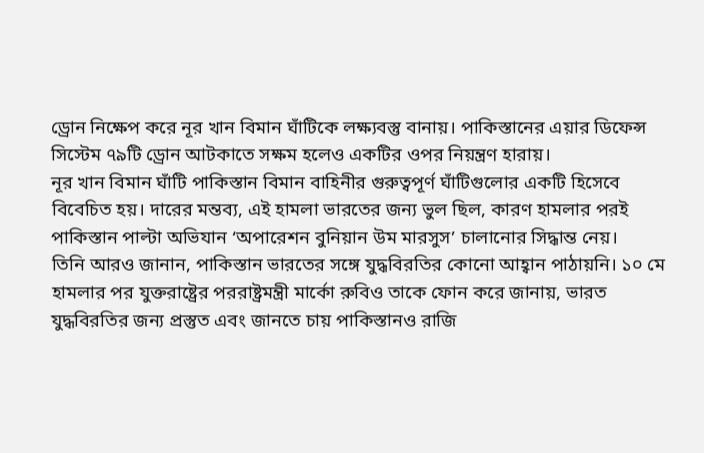ড্রোন নিক্ষেপ করে নূর খান বিমান ঘাঁটিকে লক্ষ্যবস্তু বানায়। পাকিস্তানের এয়ার ডিফেন্স সিস্টেম ৭৯টি ড্রোন আটকাতে সক্ষম হলেও একটির ওপর নিয়ন্ত্রণ হারায়।
নূর খান বিমান ঘাঁটি পাকিস্তান বিমান বাহিনীর গুরুত্বপূর্ণ ঘাঁটিগুলোর একটি হিসেবে বিবেচিত হয়। দারের মন্তব্য, এই হামলা ভারতের জন্য ভুল ছিল, কারণ হামলার পরই পাকিস্তান পাল্টা অভিযান ‘অপারেশন বুনিয়ান উম মারসুস’ চালানোর সিদ্ধান্ত নেয়।
তিনি আরও জানান, পাকিস্তান ভারতের সঙ্গে যুদ্ধবিরতির কোনো আহ্বান পাঠায়নি। ১০ মে হামলার পর যুক্তরাষ্ট্রের পররাষ্ট্রমন্ত্রী মার্কো রুবিও তাকে ফোন করে জানায়, ভারত যুদ্ধবিরতির জন্য প্রস্তুত এবং জানতে চায় পাকিস্তানও রাজি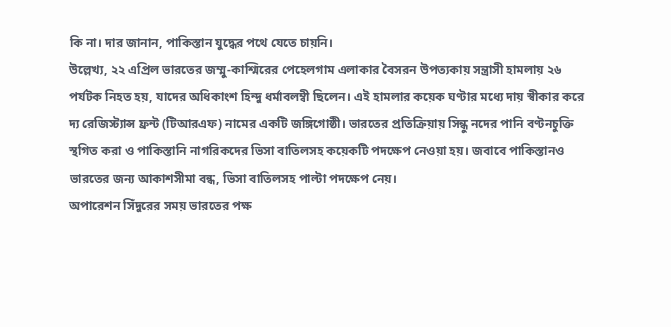কি না। দার জানান, পাকিস্তান যুদ্ধের পথে যেতে চায়নি।
উল্লেখ্য, ২২ এপ্রিল ভারতের জম্মু-কাশ্মিরের পেহেলগাম এলাকার বৈসরন উপত্যকায় সন্ত্রাসী হামলায় ২৬ পর্যটক নিহত হয়, যাদের অধিকাংশ হিন্দু ধর্মাবলম্বী ছিলেন। এই হামলার কয়েক ঘণ্টার মধ্যে দায় স্বীকার করে দ্য রেজিস্ট্যান্স ফ্রন্ট (টিআরএফ) নামের একটি জঙ্গিগোষ্ঠী। ভারতের প্রতিক্রিয়ায় সিন্ধু নদের পানি বণ্টনচুক্তি স্থগিত করা ও পাকিস্তানি নাগরিকদের ভিসা বাতিলসহ কয়েকটি পদক্ষেপ নেওয়া হয়। জবাবে পাকিস্তানও ভারতের জন্য আকাশসীমা বন্ধ, ভিসা বাতিলসহ পাল্টা পদক্ষেপ নেয়।
অপারেশন সিঁদুরের সময় ভারতের পক্ষ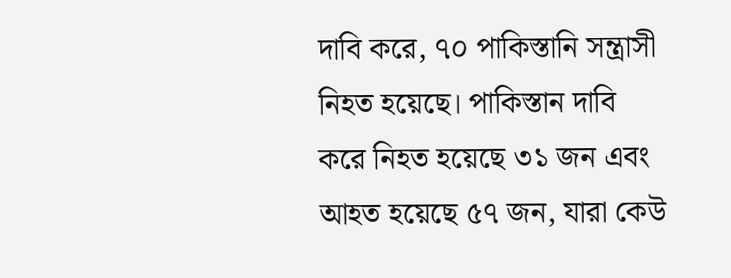দাবি করে, ৭০ পাকিস্তানি সন্ত্রাসী নিহত হয়েছে। পাকিস্তান দাবি করে নিহত হয়েছে ৩১ জন এবং আহত হয়েছে ৫৭ জন, যারা কেউ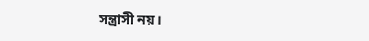সন্ত্রাসী নয়।